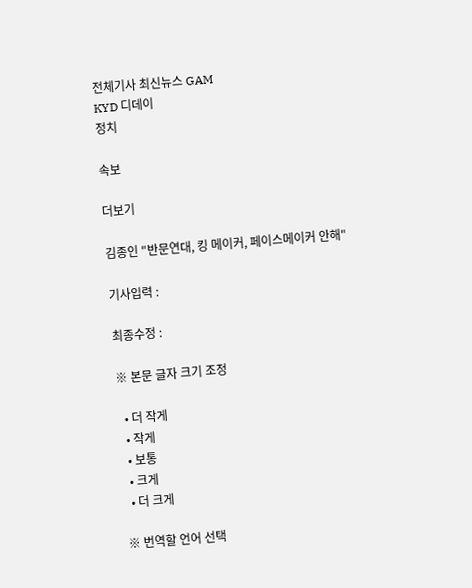전체기사 최신뉴스 GAM
KYD 디데이
정치

속보

더보기

김종인 "반문연대, 킹 메이커, 페이스메이커 안해"

기사입력 :

최종수정 :

※ 본문 글자 크기 조정

  • 더 작게
  • 작게
  • 보통
  • 크게
  • 더 크게

※ 번역할 언어 선택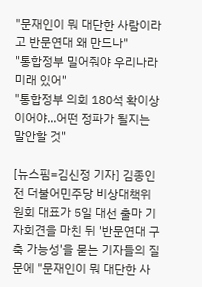"문재인이 뭐 대단한 사람이라고 반문연대 왜 만드나"
"통합정부 밀어줘야 우리나라 미래 있어"
"통합정부 의회 180석 확이상이어야...어떤 정파가 될지는 말안할 것"

[뉴스핌=김신정 기자] 김종인 전 더불어민주당 비상대책위원회 대표가 5일 대선 출마 기자회견을 마친 뒤 '반문연대 구축 가능성'을 묻는 기자들의 질문에 "문재인이 뭐 대단한 사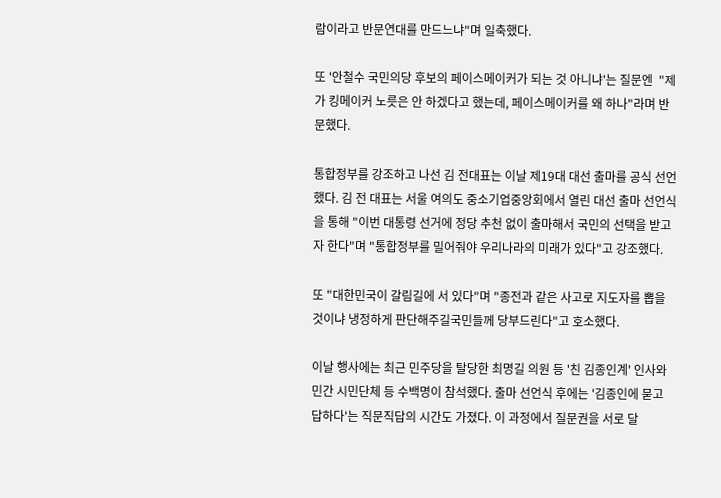람이라고 반문연대를 만드느냐"며 일축했다.

또 '안철수 국민의당 후보의 페이스메이커가 되는 것 아니냐'는 질문엔  "제가 킹메이커 노릇은 안 하겠다고 했는데, 페이스메이커를 왜 하나"라며 반문했다.

통합정부를 강조하고 나선 김 전대표는 이날 제19대 대선 출마를 공식 선언했다. 김 전 대표는 서울 여의도 중소기업중앙회에서 열린 대선 출마 선언식을 통해 "이번 대통령 선거에 정당 추천 없이 출마해서 국민의 선택을 받고자 한다"며 "통합정부를 밀어줘야 우리나라의 미래가 있다"고 강조했다.

또 "대한민국이 갈림길에 서 있다"며 "종전과 같은 사고로 지도자를 뽑을 것이냐 냉정하게 판단해주길국민들께 당부드린다"고 호소했다.

이날 행사에는 최근 민주당을 탈당한 최명길 의원 등 '친 김종인계' 인사와 민간 시민단체 등 수백명이 참석했다. 출마 선언식 후에는 '김종인에 묻고 답하다'는 직문직답의 시간도 가졌다. 이 과정에서 질문권을 서로 달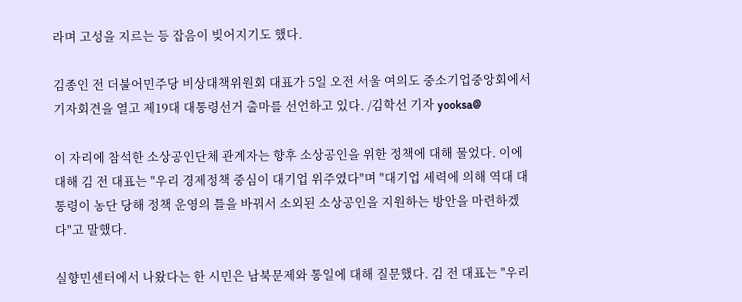라며 고성을 지르는 등 잡음이 빚어지기도 했다.

김종인 전 더불어민주당 비상대책위원회 대표가 5일 오전 서울 여의도 중소기업중앙회에서 기자회견을 열고 제19대 대통령선거 출마를 선언하고 있다. /김학선 기자 yooksa@

이 자리에 참석한 소상공인단체 관계자는 향후 소상공인을 위한 정책에 대해 물었다. 이에 대해 김 전 대표는 "우리 경제정책 중심이 대기업 위주였다"며 "대기업 세력에 의해 역대 대통령이 농단 당해 정책 운영의 틀을 바꿔서 소외된 소상공인을 지원하는 방안을 마련하겠다"고 말했다.

실향민센터에서 나왔다는 한 시민은 남북문제와 통일에 대해 질문했다. 김 전 대표는 "우리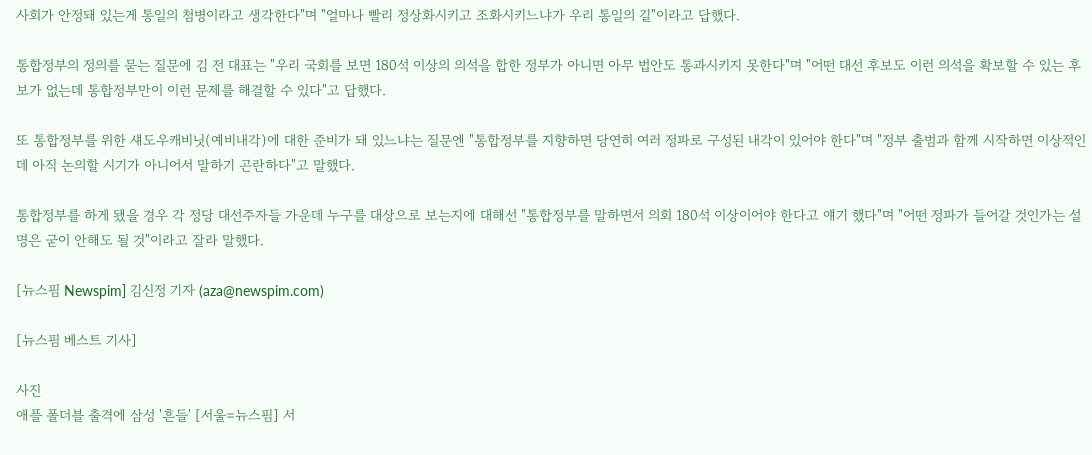사회가 안정돼 있는게 통일의 첨병이라고 생각한다"며 "얼마나 빨리 정상화시키고 조화시키느냐가 우리 통일의 길"이라고 답했다.

통합정부의 정의를 묻는 질문에 김 전 대표는 "우리 국회를 보면 180석 이상의 의석을 합한 정부가 아니면 아무 법안도 통과시키지 못한다"며 "어떤 대선 후보도 이런 의석을 확보할 수 있는 후보가 없는데 통합정부만이 이런 문제를 해결할 수 있다"고 답했다.

또 통합정부를 위한 섀도우캐비닛(예비내각)에 대한 준비가 돼 있느냐는 질문엔 "통합정부를 지향하면 당연히 여러 정파로 구성된 내각이 있어야 한다"며 "정부 출범과 함께 시작하면 이상적인데 아직 논의할 시기가 아니어서 말하기 곤란하다"고 말했다.

통합정부를 하게 됐을 경우 각 정당 대선주자들 가운데 누구를 대상으로 보는지에 대해선 "통합정부를 말하면서 의회 180석 이상이어야 한다고 얘기 했다"며 "어떤 정파가 들어갈 것인가는 설명은 굳이 안해도 될 것"이라고 잘라 말했다.

[뉴스핌 Newspim] 김신정 기자 (aza@newspim.com)

[뉴스핌 베스트 기사]

사진
애플 폴더블 출격에 삼성 '흔들' [서울=뉴스핌] 서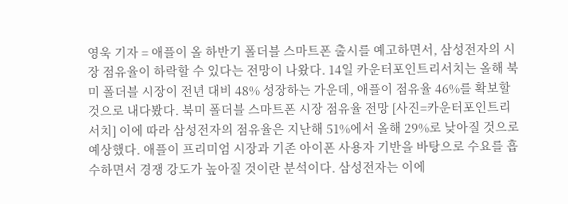영욱 기자 = 애플이 올 하반기 폴더블 스마트폰 출시를 예고하면서, 삼성전자의 시장 점유율이 하락할 수 있다는 전망이 나왔다. 14일 카운터포인트리서치는 올해 북미 폴더블 시장이 전년 대비 48% 성장하는 가운데, 애플이 점유율 46%를 확보할 것으로 내다봤다. 북미 폴더블 스마트폰 시장 점유율 전망 [사진=카운터포인트리서치] 이에 따라 삼성전자의 점유율은 지난해 51%에서 올해 29%로 낮아질 것으로 예상했다. 애플이 프리미엄 시장과 기존 아이폰 사용자 기반을 바탕으로 수요를 흡수하면서 경쟁 강도가 높아질 것이란 분석이다. 삼성전자는 이에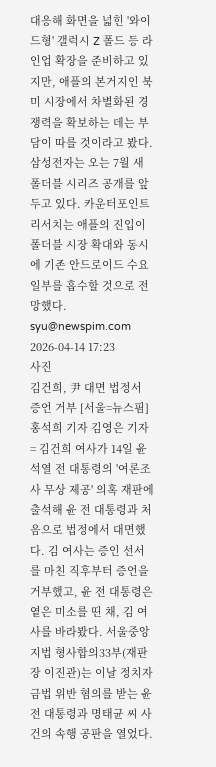대응해 화면을 넓힌 '와이드형' 갤럭시 Z 폴드 등 라인업 확장을 준비하고 있지만, 애플의 본거지인 북미 시장에서 차별화된 경쟁력을 확보하는 데는 부담이 따를 것이라고 봤다. 삼성전자는 오는 7월 새 폴더블 시리즈 공개를 앞두고 있다. 카운터포인트리서치는 애플의 진입이 폴더블 시장 확대와 동시에 기존 안드로이드 수요 일부를 흡수할 것으로 전망했다. syu@newspim.com 2026-04-14 17:23
사진
김건희, 尹 대면 법정서 증언 거부 [서울=뉴스핌] 홍석희 기자 김영은 기자 = 김건희 여사가 14일 윤석열 전 대통령의 '여론조사 무상 제공' 의혹 재판에 출석해 윤 전 대통령과 처음으로 법정에서 대면했다. 김 여사는 증인 선서를 마친 직후부터 증언을 거부했고, 윤 전 대통령은 옅은 미소를 띤 채, 김 여사를 바라봤다. 서울중앙지법 형사합의33부(재판장 이진관)는 이날 정치자금법 위반 혐의를 받는 윤 전 대통령과 명태균 씨 사건의 속행 공판을 열었다.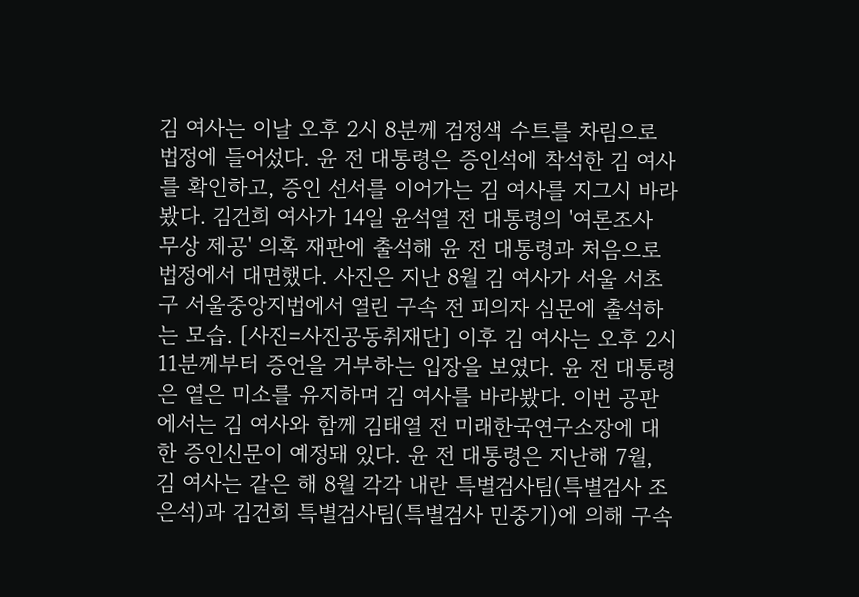김 여사는 이날 오후 2시 8분께 검정색 수트를 차림으로 법정에 들어섰다. 윤 전 대통령은 증인석에 착석한 김 여사를 확인하고, 증인 선서를 이어가는 김 여사를 지그시 바라봤다. 김건희 여사가 14일 윤석열 전 대통령의 '여론조사 무상 제공' 의혹 재판에 출석해 윤 전 대통령과 처음으로 법정에서 대면했다. 사진은 지난 8월 김 여사가 서울 서초구 서울중앙지법에서 열린 구속 전 피의자 심문에 출석하는 모습. [사진=사진공동취재단] 이후 김 여사는 오후 2시 11분께부터 증언을 거부하는 입장을 보였다. 윤 전 대통령은 옅은 미소를 유지하며 김 여사를 바라봤다. 이번 공판에서는 김 여사와 함께 김태열 전 미래한국연구소장에 대한 증인신문이 예정돼 있다. 윤 전 대통령은 지난해 7월, 김 여사는 같은 해 8월 각각 내란 특별검사팀(특별검사 조은석)과 김건희 특별검사팀(특별검사 민중기)에 의해 구속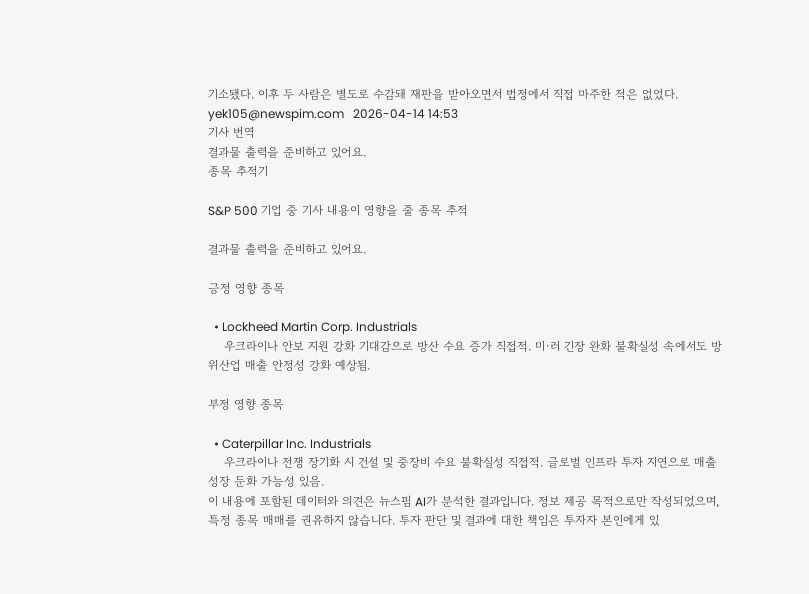기소됐다. 이후 두 사람은 별도로 수감돼 재판을 받아오면서 법정에서 직접 마주한 적은 없었다. yek105@newspim.com   2026-04-14 14:53
기사 번역
결과물 출력을 준비하고 있어요.
종목 추적기

S&P 500 기업 중 기사 내용이 영향을 줄 종목 추적

결과물 출력을 준비하고 있어요.

긍정 영향 종목

  • Lockheed Martin Corp. Industrials
    우크라이나 안보 지원 강화 기대감으로 방산 수요 증가 직접적. 미·러 긴장 완화 불확실성 속에서도 방위산업 매출 안정성 강화 예상됨.

부정 영향 종목

  • Caterpillar Inc. Industrials
    우크라이나 전쟁 장기화 시 건설 및 중장비 수요 불확실성 직접적. 글로벌 인프라 투자 지연으로 매출 성장 둔화 가능성 있음.
이 내용에 포함된 데이터와 의견은 뉴스핌 AI가 분석한 결과입니다. 정보 제공 목적으로만 작성되었으며, 특정 종목 매매를 권유하지 않습니다. 투자 판단 및 결과에 대한 책임은 투자자 본인에게 있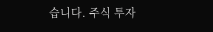습니다. 주식 투자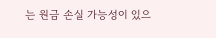는 원금 손실 가능성이 있으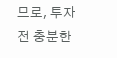므로, 투자 전 충분한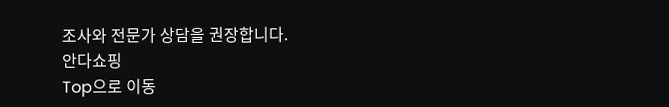조사와 전문가 상담을 권장합니다.
안다쇼핑
Top으로 이동